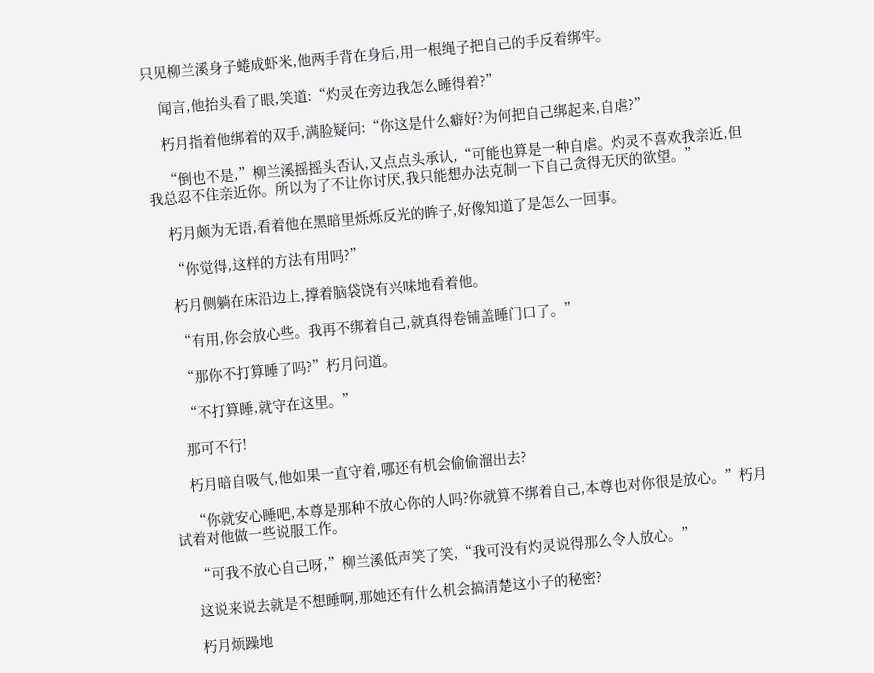只见柳兰溪身子蜷成虾米,他两手背在身后,用一根绳子把自己的手反着绑牢。

    闻言,他抬头看了眼,笑道:“灼灵在旁边我怎么睡得着?”

    朽月指着他绑着的双手,满脸疑问:“你这是什么癖好?为何把自己绑起来,自虐?”

    “倒也不是,”柳兰溪摇摇头否认,又点点头承认,“可能也算是一种自虐。灼灵不喜欢我亲近,但我总忍不住亲近你。所以为了不让你讨厌,我只能想办法克制一下自己贪得无厌的欲望。”

    朽月颇为无语,看着他在黑暗里烁烁反光的眸子,好像知道了是怎么一回事。

    “你觉得,这样的方法有用吗?”

    朽月侧躺在床沿边上,撑着脑袋饶有兴味地看着他。

    “有用,你会放心些。我再不绑着自己,就真得卷铺盖睡门口了。”

    “那你不打算睡了吗?”朽月问道。

    “不打算睡,就守在这里。”

    那可不行!

    朽月暗自吸气,他如果一直守着,哪还有机会偷偷溜出去?

    “你就安心睡吧,本尊是那种不放心你的人吗?你就算不绑着自己,本尊也对你很是放心。”朽月试着对他做一些说服工作。

    “可我不放心自己呀,”柳兰溪低声笑了笑,“我可没有灼灵说得那么令人放心。”

    这说来说去就是不想睡啊,那她还有什么机会搞清楚这小子的秘密?

    朽月烦躁地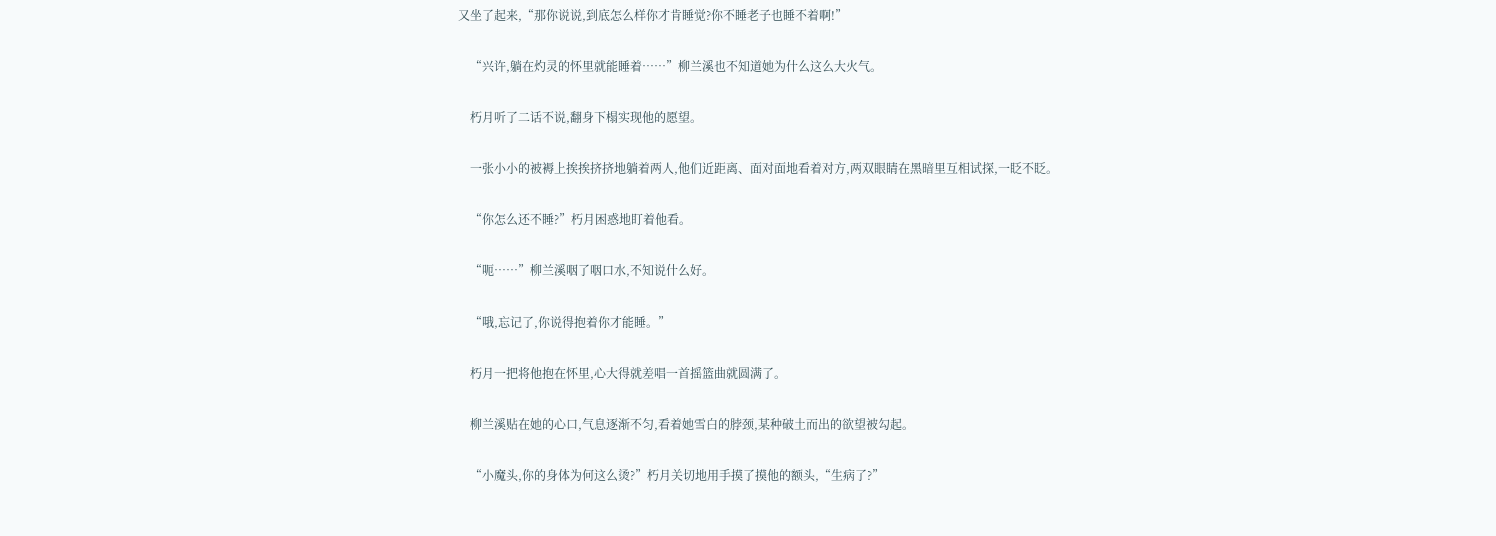又坐了起来,“那你说说,到底怎么样你才肯睡觉?你不睡老子也睡不着啊!”

    “兴许,躺在灼灵的怀里就能睡着……”柳兰溪也不知道她为什么这么大火气。

    朽月听了二话不说,翻身下榻实现他的愿望。

    一张小小的被褥上挨挨挤挤地躺着两人,他们近距离、面对面地看着对方,两双眼睛在黑暗里互相试探,一眨不眨。

    “你怎么还不睡?”朽月困惑地盯着他看。

    “呃……”柳兰溪咽了咽口水,不知说什么好。

    “哦,忘记了,你说得抱着你才能睡。”

    朽月一把将他抱在怀里,心大得就差唱一首摇篮曲就圆满了。

    柳兰溪贴在她的心口,气息逐渐不匀,看着她雪白的脖颈,某种破土而出的欲望被勾起。

    “小魔头,你的身体为何这么烫?”朽月关切地用手摸了摸他的额头,“生病了?”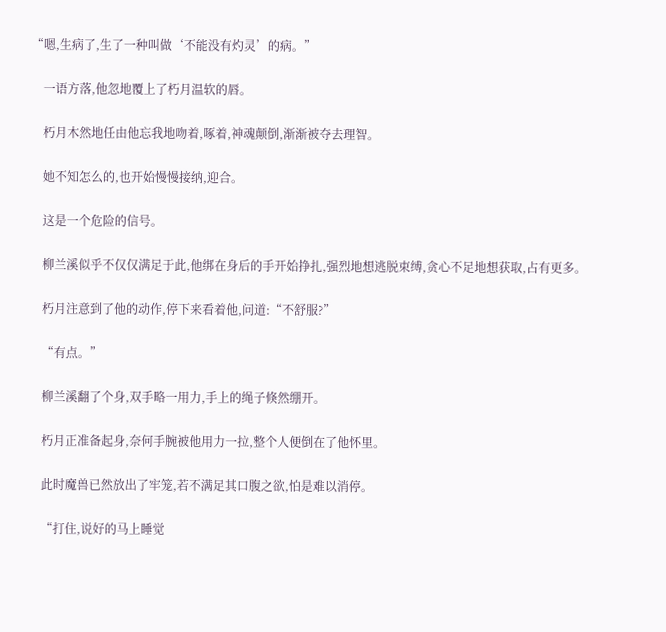“嗯,生病了,生了一种叫做‘不能没有灼灵’的病。”

    一语方落,他忽地覆上了朽月温软的唇。

    朽月木然地任由他忘我地吻着,啄着,神魂颠倒,渐渐被夺去理智。

    她不知怎么的,也开始慢慢接纳,迎合。

    这是一个危险的信号。

    柳兰溪似乎不仅仅满足于此,他绑在身后的手开始挣扎,强烈地想逃脱束缚,贪心不足地想获取,占有更多。

    朽月注意到了他的动作,停下来看着他,问道:“不舒服?”

    “有点。”

    柳兰溪翻了个身,双手略一用力,手上的绳子倏然绷开。

    朽月正准备起身,奈何手腕被他用力一拉,整个人便倒在了他怀里。

    此时魔兽已然放出了牢笼,若不满足其口腹之欲,怕是难以消停。

    “打住,说好的马上睡觉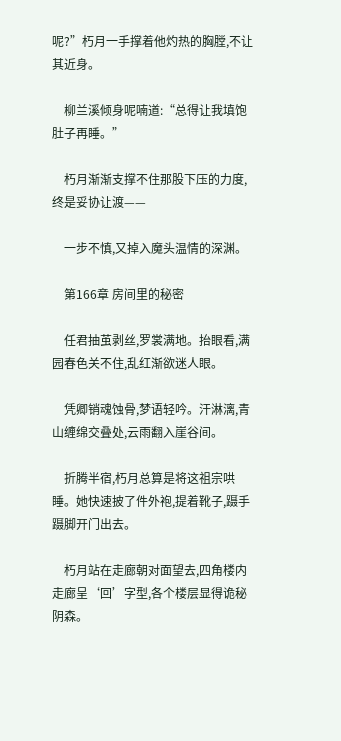呢?”朽月一手撑着他灼热的胸膛,不让其近身。

    柳兰溪倾身呢喃道:“总得让我填饱肚子再睡。”

    朽月渐渐支撑不住那股下压的力度,终是妥协让渡——

    一步不慎,又掉入魔头温情的深渊。

    第166章 房间里的秘密

    任君抽茧剥丝,罗裳满地。抬眼看,满园春色关不住,乱红渐欲迷人眼。

    凭卿销魂蚀骨,梦语轻吟。汗淋漓,青山缠绵交叠处,云雨翻入崖谷间。

    折腾半宿,朽月总算是将这祖宗哄睡。她快速披了件外袍,提着靴子,蹑手蹑脚开门出去。

    朽月站在走廊朝对面望去,四角楼内走廊呈‘回’字型,各个楼层显得诡秘阴森。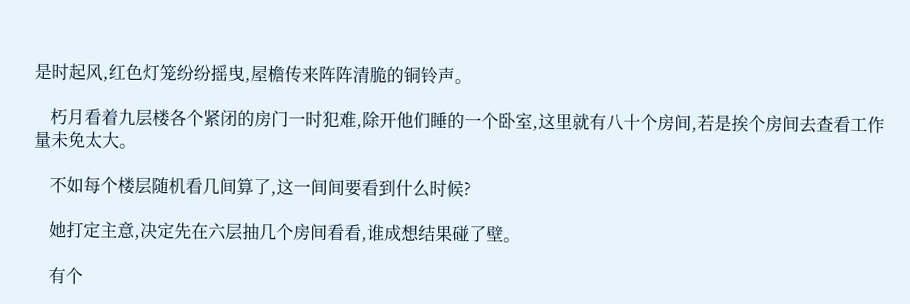是时起风,红色灯笼纷纷摇曳,屋檐传来阵阵清脆的铜铃声。

    朽月看着九层楼各个紧闭的房门一时犯难,除开他们睡的一个卧室,这里就有八十个房间,若是挨个房间去查看工作量未免太大。

    不如每个楼层随机看几间算了,这一间间要看到什么时候?

    她打定主意,决定先在六层抽几个房间看看,谁成想结果碰了壁。

    有个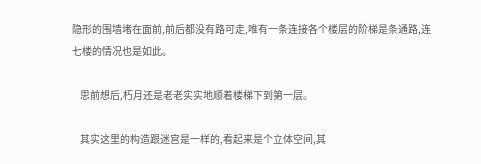隐形的围墙堵在面前,前后都没有路可走,唯有一条连接各个楼层的阶梯是条通路,连七楼的情况也是如此。

    思前想后,朽月还是老老实实地顺着楼梯下到第一层。

    其实这里的构造跟迷宫是一样的,看起来是个立体空间,其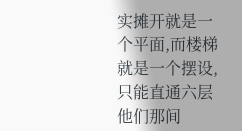实摊开就是一个平面,而楼梯就是一个摆设,只能直通六层他们那间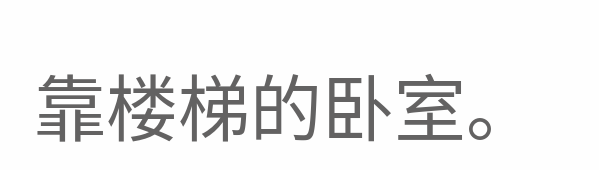靠楼梯的卧室。